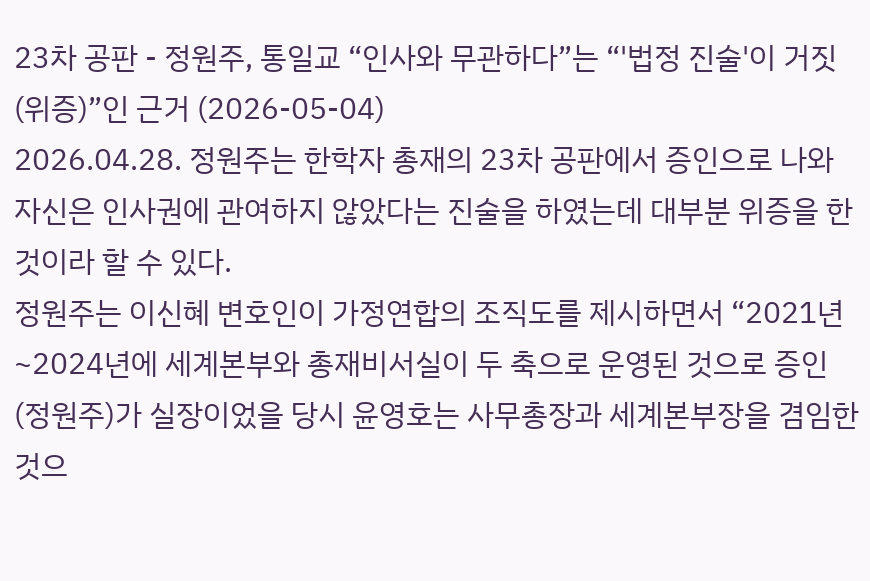23차 공판 - 정원주, 통일교 “인사와 무관하다”는 “'법정 진술'이 거짓(위증)”인 근거 (2026-05-04)
2026.04.28. 정원주는 한학자 총재의 23차 공판에서 증인으로 나와 자신은 인사권에 관여하지 않았다는 진술을 하였는데 대부분 위증을 한 것이라 할 수 있다.
정원주는 이신혜 변호인이 가정연합의 조직도를 제시하면서 “2021년~2024년에 세계본부와 총재비서실이 두 축으로 운영된 것으로 증인(정원주)가 실장이었을 당시 윤영호는 사무총장과 세계본부장을 겸임한 것으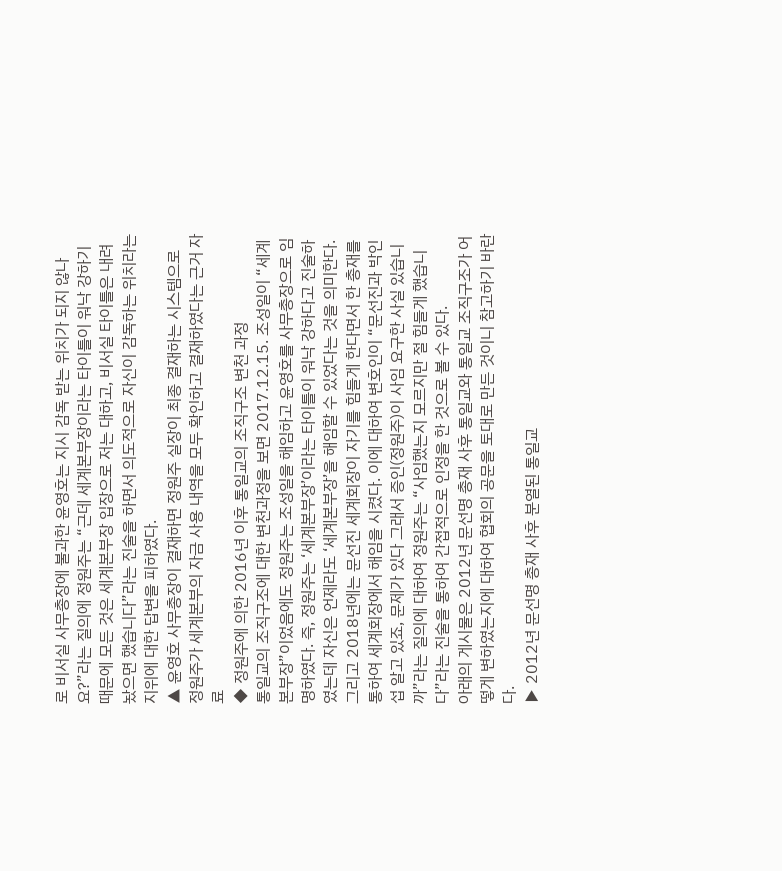로 비서실 사무총장에 불과한 윤영호는 지시 감독 받는 위치가 되지 않나요?”라는 질의에 정원주는 “근데 세계본부장이라는 타이틀이 워낙 강하기 때문에 모든 것은 세계본부장 입장으로 저는 대하고, 비서실 타이틀은 내려놨으면 했습니다”라는 진술을 하면서 의도적으로 자신이 감독하는 위치라는 지위에 대한 답변을 피하였다.
▲ 윤영호 사무총장이 결재하면 정원주 실장이 최종 결재하는 시스템으로 정원주가 세계본부의 자금 사용 내역을 모두 확인하고 결재하였다는 근거 자료
◆ 정원주에 의한 2016년 이후 통일교의 조직구조 변천 과정
통일교의 조직구조에 대한 변천과정을 보면 2017.12.15. 조성일이 “세계본부장”이었음에도 정원주는 조성일을 해임하고 윤영호를 사무총장으로 임명하였다. 즉, 정원주는 ‘세계본부장’이라는 타이틀이 워낙 강하다고 진술하였는데 자신은 언제라도 ‘세계본부장’을 해임할 수 있었다는 것을 의미한다.
그리고 2018년에는 문선진 세계회장이 자기를 힘들게 한다면서 한 총재를 통하여 세계회장에서 해임을 시켰다. 이에 대하여 변호인이 “문선진과 박인섭 알고 있죠, 문제가 있다 그래서 증인(정원주)이 사임 요구한 사실 있습니까”라는 질의에 대하여 정원주는 “사임했는지 모르지만 절 힘들게 했습니다”라는 진술을 통하여 간접적으로 인정을 한 것으로 볼 수 있다.
아래의 게시물은 2012년 문선명 총재 사후 통일교와 통일교 조직구조가 어떻게 변하였는지에 대하여 협회의 공문을 토대로 만든 것이니 참고하기 바란다.
▶ 2012년 문선명 총재 사후 분열된 통일교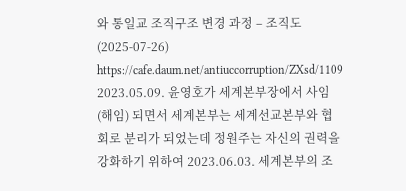와 통일교 조직구조 변경 과정 – 조직도 (2025-07-26)
https://cafe.daum.net/antiuccorruption/ZXsd/1109
2023.05.09. 윤영호가 세계본부장에서 사임(해임) 되면서 세계본부는 세계선교본부와 협회로 분리가 되었는데 정원주는 자신의 권력을 강화하기 위하여 2023.06.03. 세계본부의 조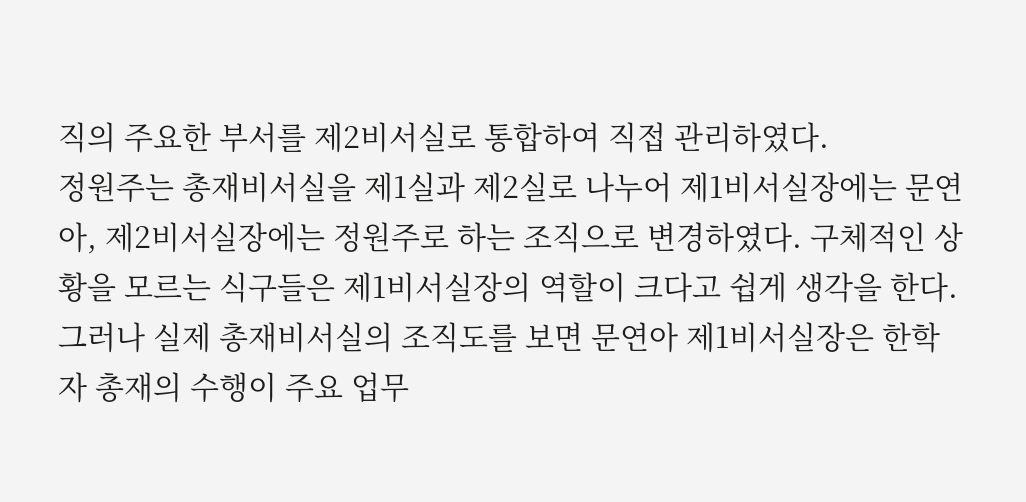직의 주요한 부서를 제2비서실로 통합하여 직접 관리하였다.
정원주는 총재비서실을 제1실과 제2실로 나누어 제1비서실장에는 문연아, 제2비서실장에는 정원주로 하는 조직으로 변경하였다. 구체적인 상황을 모르는 식구들은 제1비서실장의 역할이 크다고 쉽게 생각을 한다. 그러나 실제 총재비서실의 조직도를 보면 문연아 제1비서실장은 한학자 총재의 수행이 주요 업무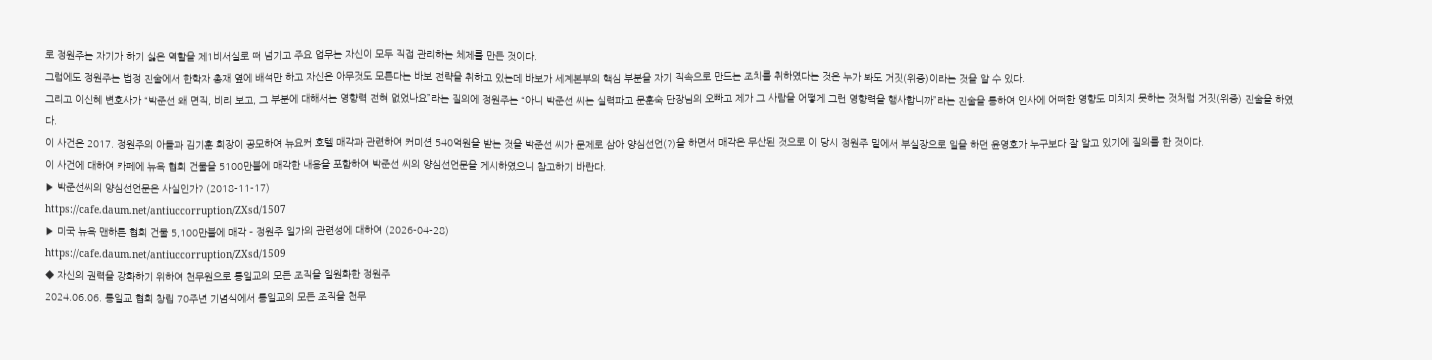로 정원주는 자기가 하기 싫은 역할을 제1비서실로 떠 넘기고 주요 업무는 자신이 모두 직접 관리하는 체제를 만든 것이다.
그럼에도 정원주는 법정 진술에서 한학자 총재 옆에 배석만 하고 자신은 아무것도 모른다는 바보 전략을 취하고 있는데 바보가 세계본부의 핵심 부분을 자기 직속으로 만드는 조치를 취하였다는 것은 누가 봐도 거짓(위증)이라는 것을 알 수 있다.
그리고 이신혜 변호사가 “박준선 왜 면직, 비리 보고, 그 부분에 대해서는 영향력 전혀 없었나요”라는 질의에 정원주는 “아니 박준선 씨는 실력파고 문훈숙 단장님의 오빠고 제가 그 사람을 어떻게 그런 영향력을 행사합니까”라는 진술을 통하여 인사에 어떠한 영향도 미치지 못하는 것처럼 거짓(위증) 진술을 하였다.
이 사건은 2017. 정원주의 아들과 김기훈 회장이 공모하여 뉴요커 호텔 매각과 관련하여 커미션 540억원을 받는 것을 박준선 씨가 문제로 삼아 양심선언(?)을 하면서 매각은 무산된 것으로 이 당시 정원주 밑에서 부실장으로 일을 하던 윤영호가 누구보다 잘 알고 있기에 질의를 한 것이다.
이 사건에 대하여 카페에 뉴욕 협회 건물을 5100만불에 매각한 내용을 포함하여 박준선 씨의 양심선언문을 게시하였으니 참고하기 바란다.
▶ 박준선씨의 양심선언문은 사실인가? (2018-11-17)
https://cafe.daum.net/antiuccorruption/ZXsd/1507
▶ 미국 뉴욕 맨하튼 협회 건물 5,100만불에 매각 – 정원주 일가의 관련성에 대하여 (2026-04-28)
https://cafe.daum.net/antiuccorruption/ZXsd/1509
◆ 자신의 권력을 강화하기 위하여 천무원으로 통일교의 모든 조직을 일원화한 정원주
2024.06.06. 통일교 협회 창립 70주년 기념식에서 통일교의 모든 조직을 천무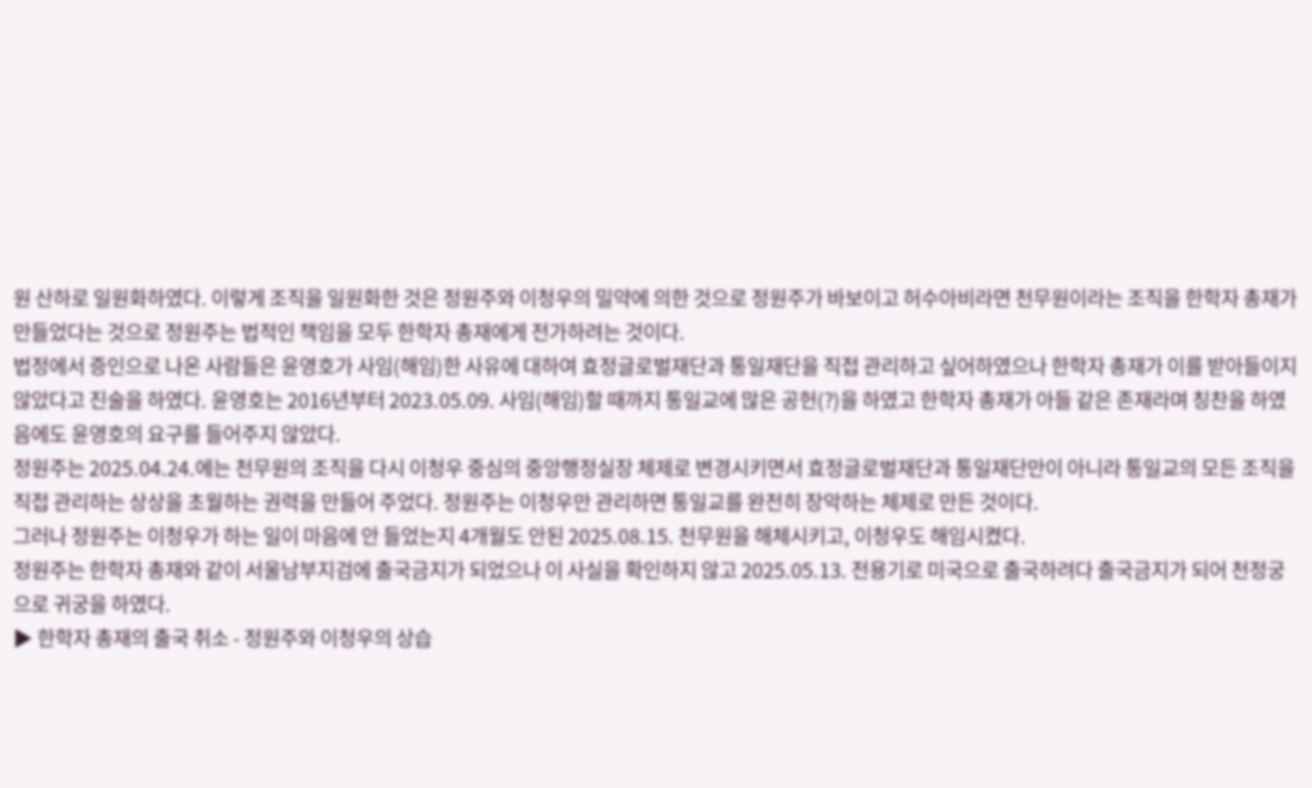원 산하로 일원화하였다. 이렇게 조직을 일원화한 것은 정원주와 이청우의 밀약에 의한 것으로 정원주가 바보이고 허수아비라면 천무원이라는 조직을 한학자 총재가 만들었다는 것으로 정원주는 법적인 책임을 모두 한학자 총재에게 전가하려는 것이다.
법정에서 증인으로 나온 사람들은 윤영호가 사임(해임)한 사유에 대하여 효정글로벌재단과 통일재단을 직접 관리하고 싶어하였으나 한학자 총재가 이를 받아들이지 않았다고 진술을 하였다. 윤영호는 2016년부터 2023.05.09. 사임(해임)할 때까지 통일교에 많은 공헌(?)을 하였고 한학자 총재가 아들 같은 존재라며 칭찬을 하였음에도 윤영호의 요구를 들어주지 않았다.
정원주는 2025.04.24.에는 천무원의 조직을 다시 이청우 중심의 중앙행정실장 체제로 변경시키면서 효정글로벌재단과 통일재단만이 아니라 통일교의 모든 조직을 직접 관리하는 상상을 초월하는 권력을 만들어 주었다. 정원주는 이청우만 관리하면 통일교를 완전히 장악하는 체제로 만든 것이다.
그러나 정원주는 이청우가 하는 일이 마음에 안 들었는지 4개월도 안된 2025.08.15. 천무원을 해체시키고, 이청우도 해임시켰다.
정원주는 한학자 총재와 같이 서울남부지검에 출국금지가 되었으나 이 사실을 확인하지 않고 2025.05.13. 전용기로 미국으로 출국하려다 출국금지가 되어 천정궁으로 귀궁을 하였다.
▶ 한학자 총재의 출국 취소 - 정원주와 이청우의 상습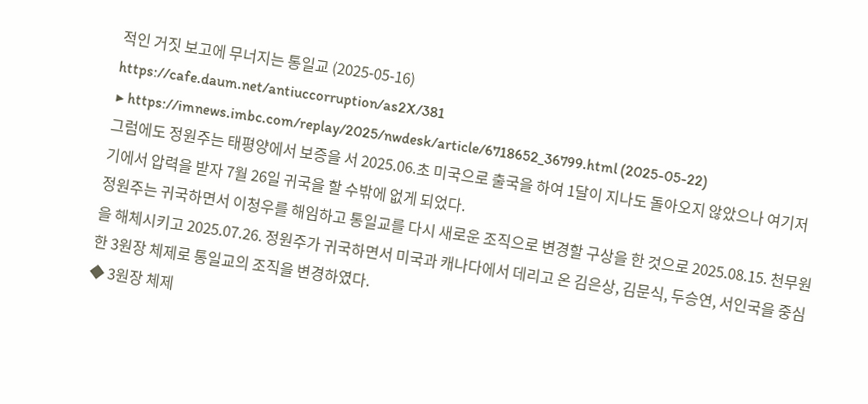적인 거짓 보고에 무너지는 통일교 (2025-05-16)
https://cafe.daum.net/antiuccorruption/as2X/381
▶ https://imnews.imbc.com/replay/2025/nwdesk/article/6718652_36799.html (2025-05-22)
그럼에도 정원주는 태평양에서 보증을 서 2025.06.초 미국으로 출국을 하여 1달이 지나도 돌아오지 않았으나 여기저기에서 압력을 받자 7월 26일 귀국을 할 수밖에 없게 되었다.
정원주는 귀국하면서 이청우를 해임하고 통일교를 다시 새로운 조직으로 변경할 구상을 한 것으로 2025.08.15. 천무원을 해체시키고 2025.07.26. 정원주가 귀국하면서 미국과 캐나다에서 데리고 온 김은상, 김문식, 두승연, 서인국을 중심한 3원장 체제로 통일교의 조직을 변경하였다.
◆ 3원장 체제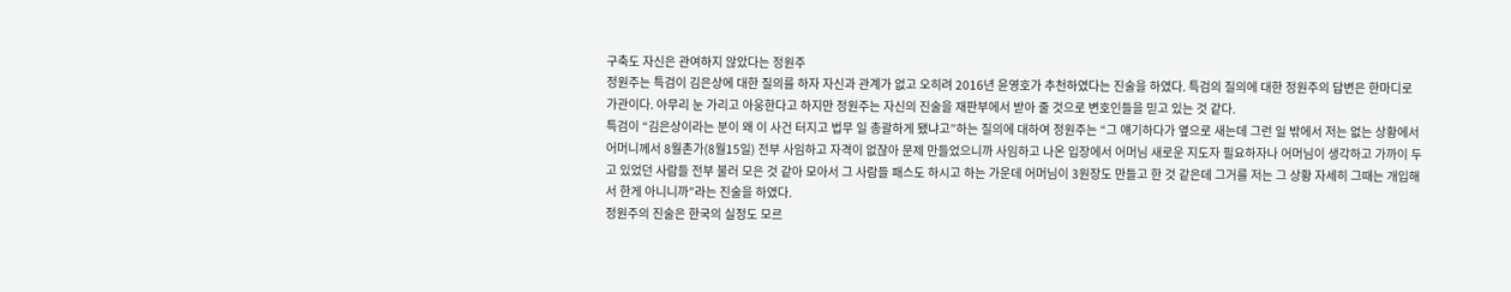구축도 자신은 관여하지 않았다는 정원주
정원주는 특검이 김은상에 대한 질의를 하자 자신과 관계가 없고 오히려 2016년 윤영호가 추천하였다는 진술을 하였다. 특검의 질의에 대한 정원주의 답변은 한마디로 가관이다. 아무리 눈 가리고 아웅한다고 하지만 정원주는 자신의 진술을 재판부에서 받아 줄 것으로 변호인들을 믿고 있는 것 같다.
특검이 “김은상이라는 분이 왜 이 사건 터지고 법무 일 총괄하게 됐냐고”하는 질의에 대하여 정원주는 “그 얘기하다가 옆으로 새는데 그런 일 밖에서 저는 없는 상황에서 어머니께서 8월촌가(8월15일) 전부 사임하고 자격이 없잖아 문제 만들었으니까 사임하고 나온 입장에서 어머님 새로운 지도자 필요하자나 어머님이 생각하고 가까이 두고 있었던 사람들 전부 불러 모은 것 같아 모아서 그 사람들 패스도 하시고 하는 가운데 어머님이 3원장도 만들고 한 것 같은데 그거를 저는 그 상황 자세히 그때는 개입해서 한게 아니니까”라는 진술을 하였다.
정원주의 진술은 한국의 실정도 모르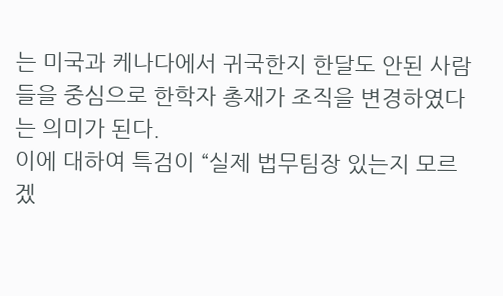는 미국과 케나다에서 귀국한지 한달도 안된 사람들을 중심으로 한학자 총재가 조직을 변경하였다는 의미가 된다.
이에 대하여 특검이 “실제 법무팀장 있는지 모르겠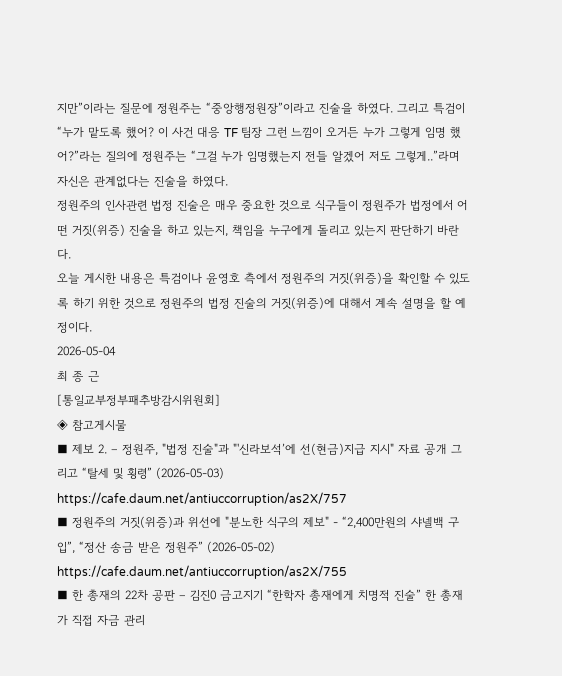지만”이라는 질문에 정원주는 “중앙행정원장”이라고 진술을 하였다. 그리고 특검이 “누가 맡도록 했어? 이 사건 대응 TF 팀장 그런 느낌이 오거든 누가 그렇게 임명 했어?”라는 질의에 정원주는 “그걸 누가 임명했는지 전들 알겠어 저도 그렇게..”라며 자신은 관계없다는 진술을 하였다.
정원주의 인사관련 법정 진술은 매우 중요한 것으로 식구들이 정원주가 법정에서 어떤 거짓(위증) 진술을 하고 있는지, 책임을 누구에게 돌리고 있는지 판단하기 바란다.
오늘 게시한 내용은 특검이나 윤영호 측에서 정원주의 거짓(위증)을 확인할 수 있도록 하기 위한 것으로 정원주의 법정 진술의 거짓(위증)에 대해서 계속 설명을 할 예정이다.
2026-05-04
최 종 근
[통일교부정부패추방감시위원회]
◈ 참고게시물
■ 제보 2. – 정원주, "법정 진술"과 "'신라보석’에 선(현금)지급 지시" 자료 공개 그리고 “탈세 및 횡령” (2026-05-03)
https://cafe.daum.net/antiuccorruption/as2X/757
■ 정원주의 거짓(위증)과 위선에 "분노한 식구의 제보" - “2,400만원의 샤넬백 구입”, “정산 송금 받은 정원주” (2026-05-02)
https://cafe.daum.net/antiuccorruption/as2X/755
■ 한 총재의 22차 공판 – 김진0 금고지기 “한학자 총재에게 치명적 진술” 한 총재가 직접 자금 관리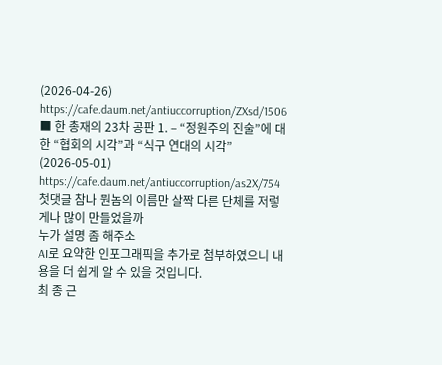(2026-04-26)
https://cafe.daum.net/antiuccorruption/ZXsd/1506
■ 한 총재의 23차 공판 1. – “정원주의 진술”에 대한 “협회의 시각”과 “식구 연대의 시각” (2026-05-01)
https://cafe.daum.net/antiuccorruption/as2X/754
첫댓글 참나 뭔놈의 이름만 살짝 다른 단체를 저렇게나 많이 만들었을까
누가 설명 좀 해주소
AI로 요약한 인포그래픽을 추가로 첨부하였으니 내용을 더 쉽게 알 수 있을 것입니다.
최 종 근